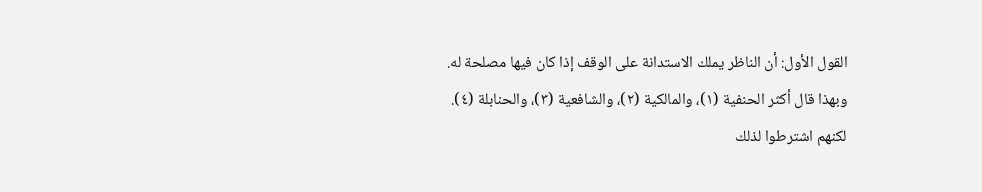القول الأول: أن الناظر يملك الاستدانة على الوقف إذا كان فيها مصلحة له.
وبهذا قال أكثر الحنفية (١)، والمالكية (٢)، والشافعية (٣)، والحنابلة (٤).
لكنهم اشترطوا لذلك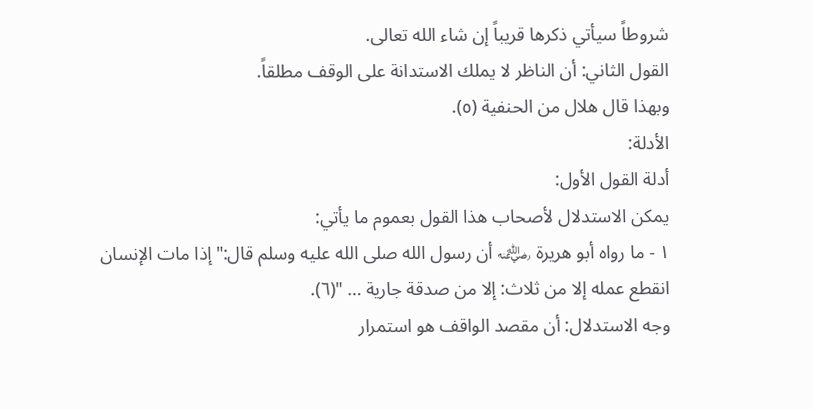شروطاً سيأتي ذكرها قريباً إن شاء الله تعالى.
القول الثاني: أن الناظر لا يملك الاستدانة على الوقف مطلقاً.
وبهذا قال هلال من الحنفية (٥).
الأدلة:
أدلة القول الأول:
يمكن الاستدلال لأصحاب هذا القول بعموم ما يأتي:
١ - ما رواه أبو هريرة ﵁ أن رسول الله صلى الله عليه وسلم قال:"إذا مات الإنسان انقطع عمله إلا من ثلاث: إلا من صدقة جارية … "(٦).
وجه الاستدلال: أن مقصد الواقف هو استمرار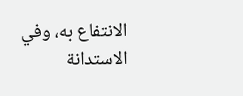الانتفاع به، وفي الاستدانة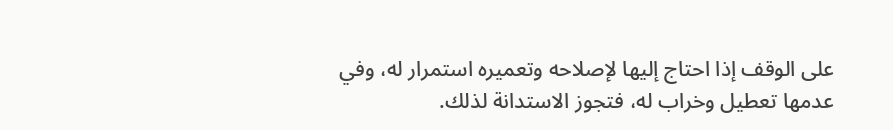على الوقف إذا احتاج إليها لإصلاحه وتعميره استمرار له، وفي عدمها تعطيل وخراب له، فتجوز الاستدانة لذلك.